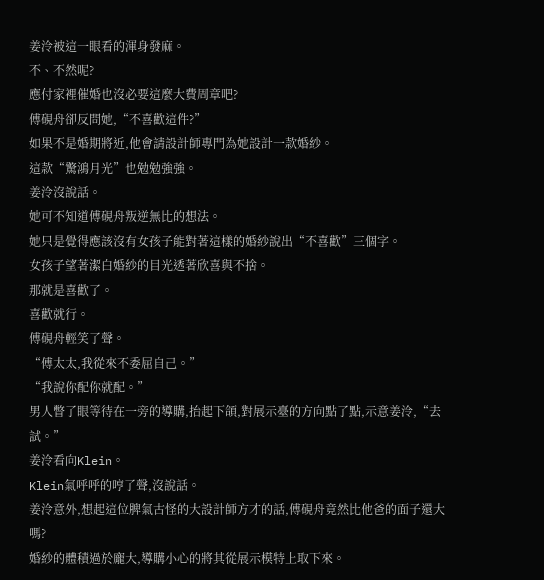姜泠被這一眼看的渾身發麻。
不、不然呢?
應付家裡催婚也沒必要這麼大費周章吧?
傅硯舟卻反問她,“不喜歡這件?”
如果不是婚期將近,他會請設計師專門為她設計一款婚紗。
這款“驚鴻月光”也勉勉強強。
姜泠沒說話。
她可不知道傅硯舟叛逆無比的想法。
她只是覺得應該沒有女孩子能對著這樣的婚紗說出“不喜歡”三個字。
女孩子望著潔白婚紗的目光透著欣喜與不捨。
那就是喜歡了。
喜歡就行。
傅硯舟輕笑了聲。
“傅太太,我從來不委屈自己。”
“我說你配你就配。”
男人瞥了眼等待在一旁的導購,抬起下頜,對展示臺的方向點了點,示意姜泠,“去試。”
姜泠看向Klein。
Klein氣呼呼的哼了聲,沒說話。
姜泠意外,想起這位脾氣古怪的大設計師方才的話,傅硯舟竟然比他爸的面子還大嗎?
婚紗的體積過於龐大,導購小心的將其從展示模特上取下來。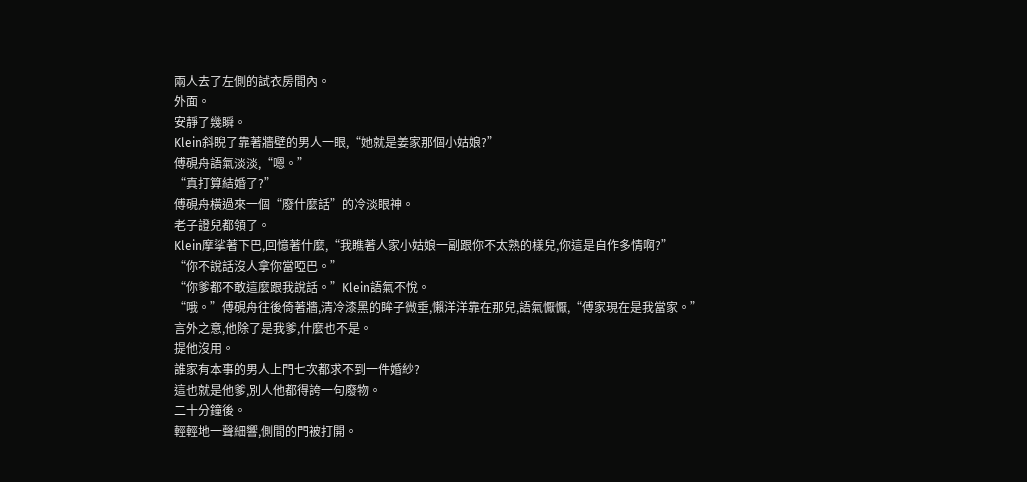兩人去了左側的試衣房間內。
外面。
安靜了幾瞬。
Klein斜睨了靠著牆壁的男人一眼,“她就是姜家那個小姑娘?”
傅硯舟語氣淡淡,“嗯。”
“真打算結婚了?”
傅硯舟橫過來一個“廢什麼話”的冷淡眼神。
老子證兒都領了。
Klein摩挲著下巴,回憶著什麼,“我瞧著人家小姑娘一副跟你不太熟的樣兒,你這是自作多情啊?”
“你不說話沒人拿你當啞巴。”
“你爹都不敢這麼跟我說話。”Klein語氣不悅。
“哦。”傅硯舟往後倚著牆,清冷漆黑的眸子微垂,懶洋洋靠在那兒,語氣懨懨,“傅家現在是我當家。”
言外之意,他除了是我爹,什麼也不是。
提他沒用。
誰家有本事的男人上門七次都求不到一件婚紗?
這也就是他爹,別人他都得誇一句廢物。
二十分鐘後。
輕輕地一聲細響,側間的門被打開。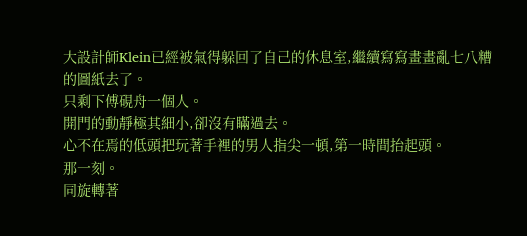大設計師Klein已經被氣得躲回了自己的休息室,繼續寫寫畫畫亂七八糟的圖紙去了。
只剩下傅硯舟一個人。
開門的動靜極其細小,卻沒有瞞過去。
心不在焉的低頭把玩著手裡的男人指尖一頓,第一時間抬起頭。
那一刻。
同旋轉著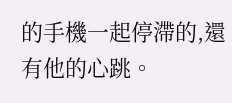的手機一起停滯的,還有他的心跳。